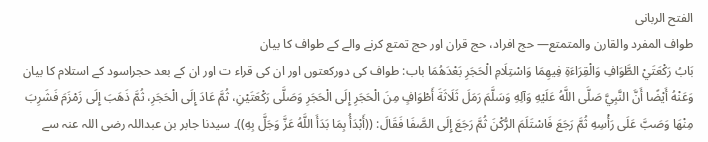الفتح الربانی
طواف المفرد والقارن والمتمتع— حج افراد، حج قران اور حج تمتع کرنے والے کے طواف کا بیان
بَابُ رَكْعَتَيْ الطَّوَافِ وَالْقِرَاءَةِ فِيهِمَا وَاسْتِلَامِ الْحَجَرِ بَعْدَهُمَا باب: طواف کی دورکعتوں اور ان کی قراء ت اور ان کے بعد حجراسود کے استلام کا بیان
وَعَنْهُ أَيْضًا أَنَّ النَّبِيَّ صَلَّى اللَّهُ عَلَيْهِ وَآلِهِ وَسَلَّمَ رَمَلَ ثَلَاثَةَ أَطْوَافٍ مِنَ الْحَجَرِ إِلَى الْحَجَرِ وَصَلَّى رَكْعَتَيْنِ، ثُمَّ عَادَ إِلَى الْحَجَرِ، ثُمَّ ذَهَبَ إِلَى زَمْزَمَ فَشَرِبَ مِنْهَا وَصَبَّ عَلَى رَأْسِهِ ثُمَّ رَجَعَ فَاسْتَلَمَ الرُّكْنَ ثُمَّ رَجَعَ إِلَى الصَّفَا فَقَالَ: ((أَبْدَأُ بِمَا بَدَأَ اللَّهُ عَزَّ وَجَلَّ بِهِ))۔ سیدنا جابر بن عبداللہ رضی اللہ عنہ سے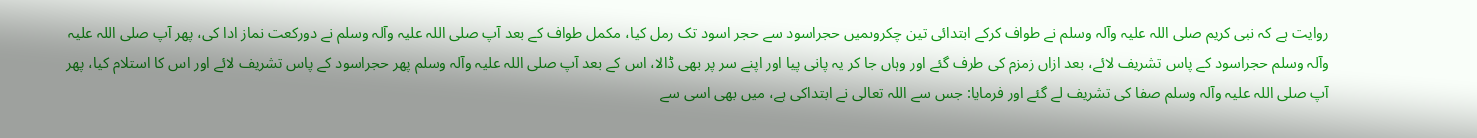روایت ہے کہ نبی کریم صلی اللہ علیہ وآلہ وسلم نے طواف کرکے ابتدائی تین چکروںمیں حجراسود سے حجر اسود تک رمل کیا، مکمل طواف کے بعد آپ صلی اللہ علیہ وآلہ وسلم نے دورکعت نماز ادا کی، پھر آپ صلی اللہ علیہ وآلہ وسلم حجراسود کے پاس تشریف لائے، بعد ازاں زمزم کی طرف گئے اور وہاں جا کر یہ پانی پیا اور اپنے سر پر بھی ڈالا، اس کے بعد آپ صلی اللہ علیہ وآلہ وسلم پھر حجراسود کے پاس تشریف لائے اور اس کا استلام کیا، پھر آپ صلی اللہ علیہ وآلہ وسلم صفا کی تشریف لے گئے اور فرمایا: جس سے اللہ تعالی نے ابتداکی ہے، میں بھی اسی سے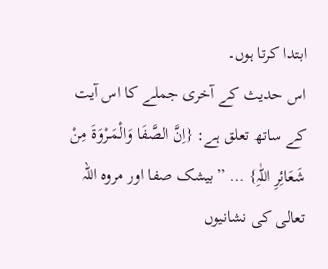ابتدا کرتا ہوں۔
اس حدیث کے آخری جملے کا اس آیت کے ساتھ تعلق ہے: {اِنَّ الصَّفَا وَالْمَـرْوَۃَ مِنْ شَعَائِرِ اللّٰہِ} … ’’بیشک صفا اور مروہ اللہ تعالی کی نشانیوں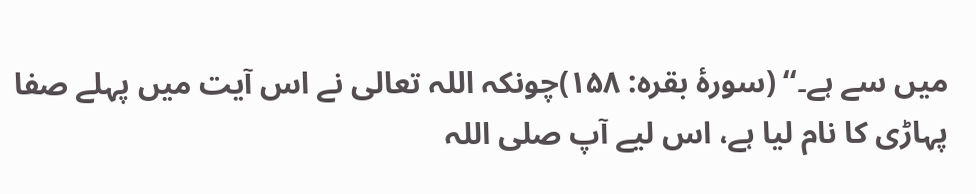میں سے ہے۔‘‘ (سورۂ بقرہ: ۱۵۸)چونکہ اللہ تعالی نے اس آیت میں پہلے صفا پہاڑی کا نام لیا ہے، اس لیے آپ صلی اللہ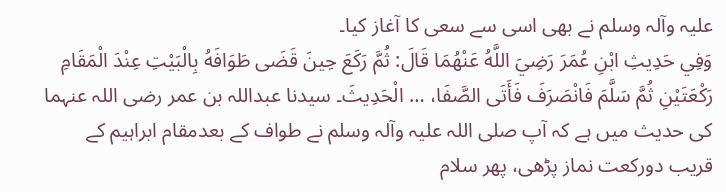علیہ وآلہ وسلم نے بھی اسی سے سعی کا آغاز کیا۔
وَفِي حَدِيثِ ابْنِ عُمَرَ رَضِيَ اللَّهُ عَنْهُمَا قَالَ: ثُمَّ رَكَعَ حِينَ قَضَى طَوَافَهُ بِالْبَيْتِ عِنْدَ الْمَقَامِ رَكْعَتَيْنِ ثُمَّ سَلَّمَ فَانْصَرَفَ فَأَتَى الصَّفَا، … الْحَدِيثَ۔ سیدنا عبداللہ بن عمر رضی اللہ عنہما کی حدیث میں ہے کہ آپ صلی اللہ علیہ وآلہ وسلم نے طواف کے بعدمقام ابراہیم کے قریب دورکعت نماز پڑھی، پھر سلام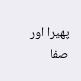پھیرا اور صفا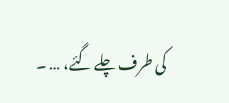کی طرف چلے گئے، … ۔